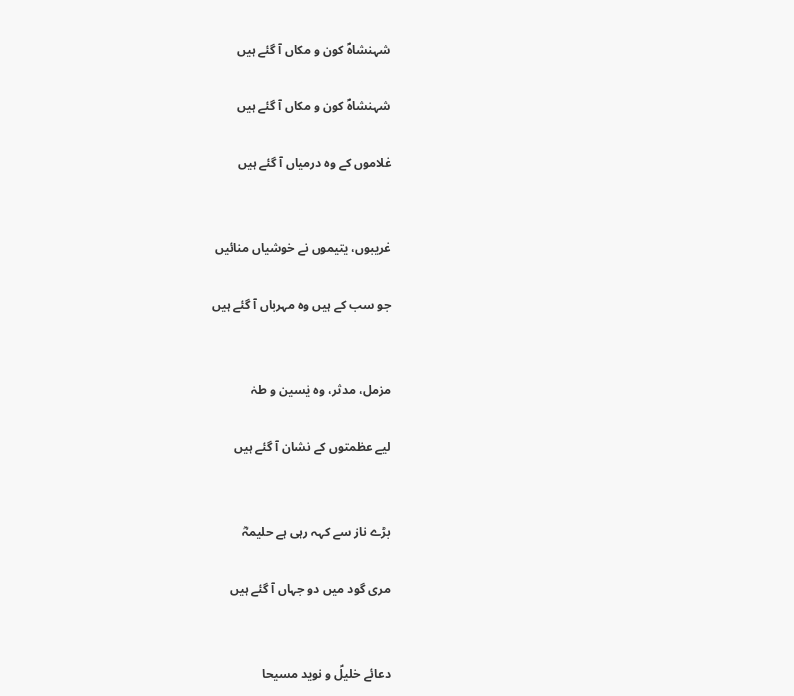شہنشاہؐ کون و مکاں آ گئے ہیں

شہنشاہؐ کون و مکاں آ گئے ہیں

غلاموں کے وہ درمیاں آ گئے ہیں


غریبوں، یتیموں نے خوشیاں منائیں

جو سب کے ہیں وہ مہرباں آ گئے ہیں


مزمل، مدثر، وہ یٰسین و طہٰ

لیے عظمتوں کے نشان آ گئے ہیں


بڑے ناز سے کہہ رہی ہے حلیمہؓ

مری گود میں دو جہاں آ گئے ہیں


دعائے خلیلؑ و نوید مسیحا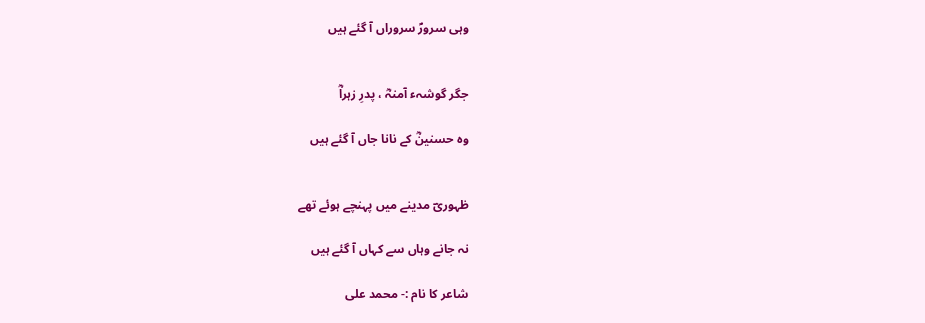وہی سرورؐ سروراں آ گئے ہیں


جگر گوشہء آمنہؓ ، پدرِ زہراؓ

وہ حسنینؓ کے نانا جاں آ گئے ہیں


ظہوریؔ مدینے میں پہنچے ہوئے تھے

نہ جانے وہاں سے کہاں آ گئے ہیں

شاعر کا نام :- محمد علی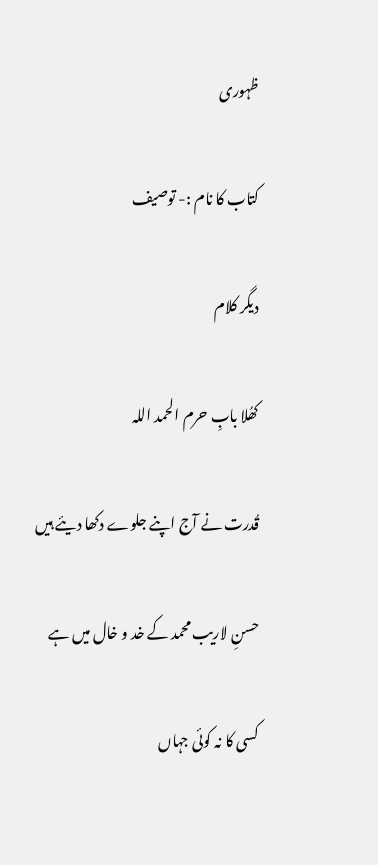ظہوری

کتاب کا نام :- توصیف

دیگر کلام

کھُلا بابِ حرم الحمد اللہ

قُدرت نے آج اپنے جلوے دکھا دیئے ہیں

حسنِ لاریب محمد کے خد و خال میں ہے

کسی کا نہ کوئی جہاں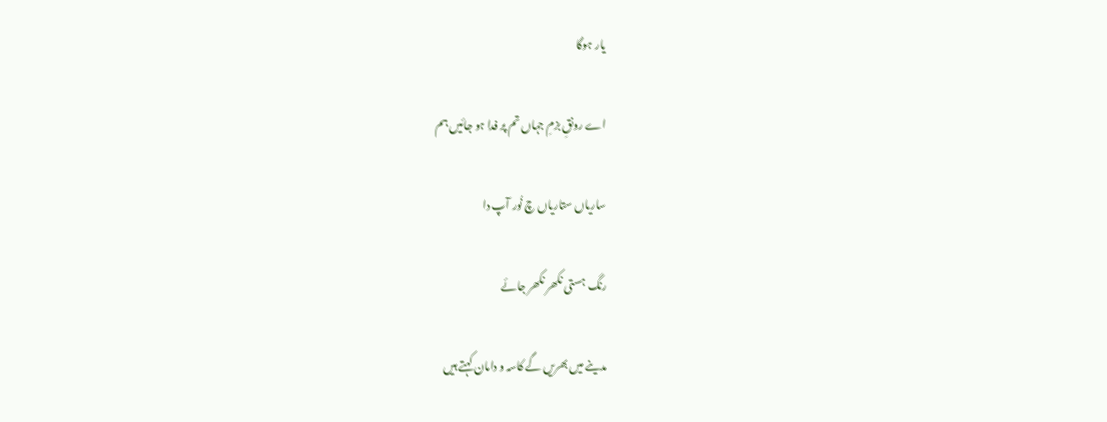یار ہوگا

اے رونقِ بزمِ جہاں تم پر فدا ہو جائیں ہم

ساریاں ستاریاں چ نُور آپ دا

رنگ ہستی نکھر نکھر جائے

مدینے میں بھریں گے کاسہ و دامان کہتے ہیں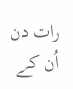رات دن اُن کے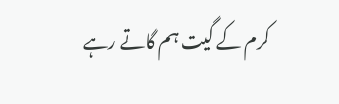کرم کے گیت ہم گاتے رہے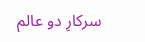سرکارِ دو عالم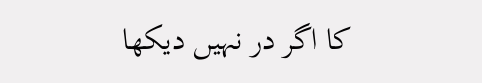کا اگر در نہیں دیکھا